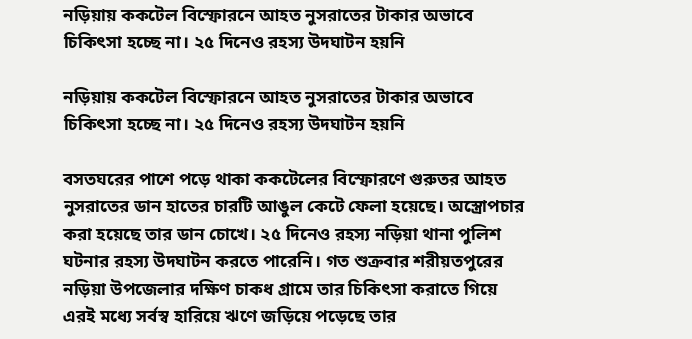নড়িয়ায় ককটেল বিস্ফোরনে আহত নুসরাতের টাকার অভাবে চিকিৎসা হচ্ছে না। ২৫ দিনেও রহস্য উদঘাটন হয়নি

নড়িয়ায় ককটেল বিস্ফোরনে আহত নুসরাতের টাকার অভাবে চিকিৎসা হচ্ছে না। ২৫ দিনেও রহস্য উদঘাটন হয়নি

বসতঘরের পাশে পড়ে থাকা ককটেলের বিস্ফোরণে গুরুতর আহত নুসরাতের ডান হাতের চারটি আঙুল কেটে ফেলা হয়েছে। অস্ত্রোপচার করা হয়েছে তার ডান চোখে। ২৫ দিনেও রহস্য নড়িয়া থানা পুলিশ ঘটনার রহস্য উদঘাটন করতে পারেনি। গত শুক্রবার শরীয়তপুরের নড়িয়া উপজেলার দক্ষিণ চাকধ গ্রামে তার চিকিৎসা করাতে গিয়ে এরই মধ্যে সর্বস্ব হারিয়ে ঋণে জড়িয়ে পড়েছে তার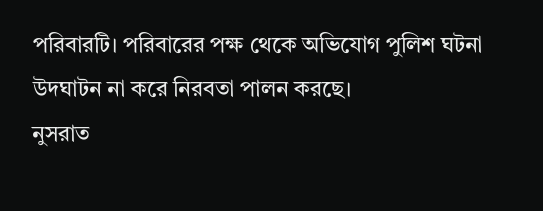পরিবারটি। পরিবারের পক্ষ থেকে অভিযোগ পুলিশ ঘটনা উদঘাটন না করে নিরবতা পালন করছে।
নুসরাত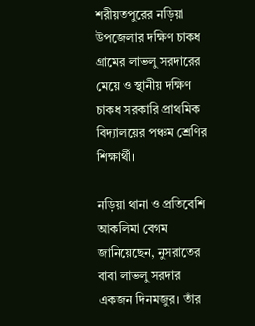শরীয়তপুরের নড়িয়া উপজেলার দক্ষিণ চাকধ গ্রামের লাভলু সরদারের মেয়ে ও স্থানীয় দক্ষিণ চাকধ সরকারি প্রাথমিক বিদ্যালয়ের পঞ্চম শ্রেণির শিক্ষার্থী।

নড়িয়া থানা ও প্রতিবেশি আকলিমা বেগম জানিয়েছেন, নুসরাতের বাবা লাভলু সরদার একজন দিনমজুর। তাঁর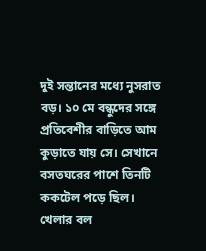দুই সন্তানের মধ্যে নুসরাত বড়। ১০ মে বন্ধুদের সঙ্গে প্রতিবেশীর বাড়িতে আম কুড়াতে যায় সে। সেখানে বসতঘরের পাশে তিনটি ককটেল পড়ে ছিল। খেলার বল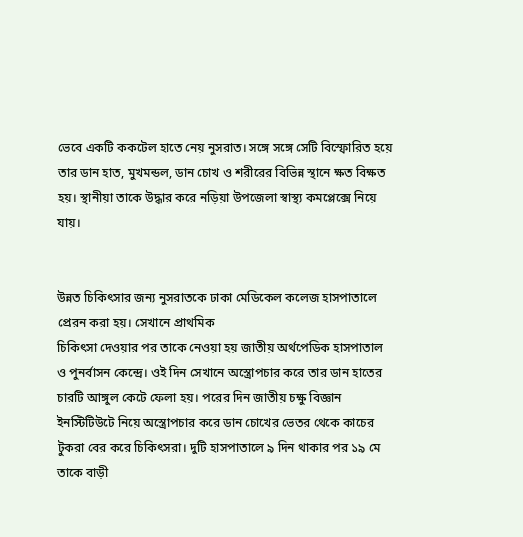ভেবে একটি ককটেল হাতে নেয় নুসরাত। সঙ্গে সঙ্গে সেটি বিস্ফোরিত হয়ে তার ডান হাত, মুখমন্ডল, ডান চোখ ও শরীরের বিভিন্ন স্থানে ক্ষত বিক্ষত হয়। স্থানীয়া তাকে উদ্ধার করে নড়িয়া উপজেলা স্বাস্থ্য কমপ্লেক্সে নিয়ে যায়।


উন্নত চিকিৎসার জন্য নুসরাতকে ঢাকা মেডিকেল কলেজ হাসপাতালে প্রেরন করা হয়। সেখানে প্রাথমিক
চিকিৎসা দেওয়ার পর তাকে নেওয়া হয় জাতীয় অর্থপেডিক হাসপাতাল ও পুনর্বাসন কেন্দ্রে। ওই দিন সেখানে অস্ত্রোপচার করে তার ডান হাতের চারটি আঙ্গুল কেটে ফেলা হয়। পরের দিন জাতীয় চক্ষু বিজ্ঞান ইনস্টিটিউটে নিয়ে অস্ত্রোপচার করে ডান চোখের ভেতর থেকে কাচের টুকরা বের করে চিকিৎসরা। দুটি হাসপাতালে ৯ দিন থাকার পর ১৯ মে তাকে বাড়ী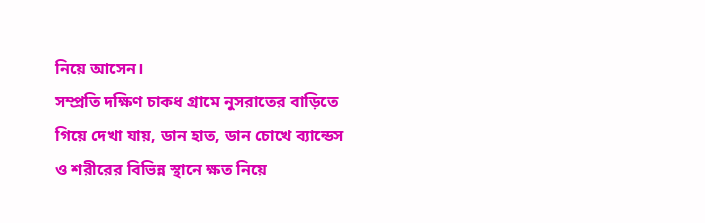নিয়ে আসেন।
সম্প্রতি দক্ষিণ চাকধ গ্রামে নুসরাতের বাড়িতে গিয়ে দেখা যায়, ডান হাত, ডান চোখে ব্যান্ডেস ও শরীরের বিভিন্ন স্থানে ক্ষত নিয়ে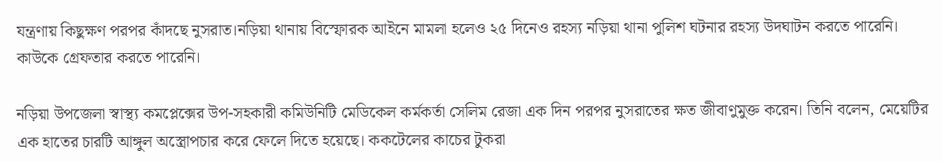যন্ত্রণায় কিছুক্ষণ পরপর কাঁদছে নুসরাত।নড়িয়া থানায় বিস্ফোরক আইনে মামলা হলেও ২৫ দিনেও রহস্য নড়িয়া থানা পুলিশ ঘটনার রহস্য উদঘাটন করতে পারেনি। কাউকে গ্রেফতার করতে পারেনি।

নড়িয়া উপজেলা স্বাস্থ্য কমপ্লেক্সের উপ-সহকারী কমিউনিটি মেডিকেল কর্মকর্তা সেলিম রেজা এক দিন পরপর নুসরাতের ক্ষত জীবাণুমুক্ত করেন। তিনি বলেন, মেয়েটির এক হাতের চারটি আঙ্গুল অস্ত্রোপচার করে ফেলে দিতে হয়েছে। ককটেলের কাচের টুকরা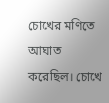চোখের মণিতে আঘাত করেছিল। চোখে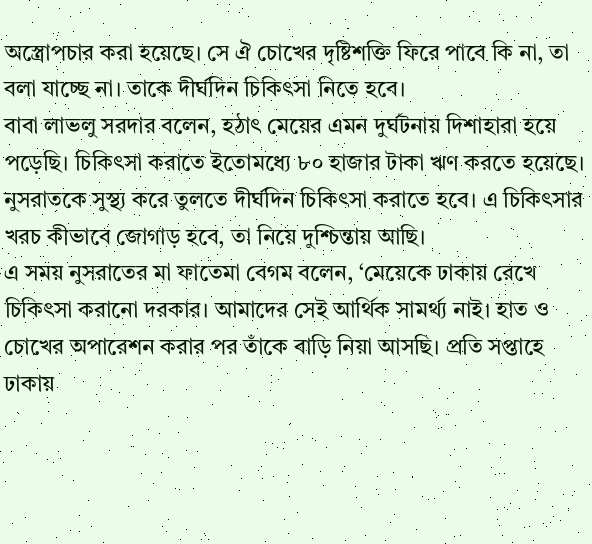অস্ত্রোপচার করা হয়েছে। সে ঐ চোখের দৃষ্টিশক্তি ফিরে পাবে কি না, তা বলা যাচ্ছে না। তাকে দীর্ঘদিন চিকিৎসা নিতে হবে।
বাবা লাভলু সরদার বলেন, হঠাৎ মেয়ের এমন দুর্ঘটনায় দিশাহারা হয়ে পড়েছি। চিকিৎসা করাতে ইতোমধ্যে ৮০ হাজার টাকা ঋণ করতে হয়েছে। নুসরাতকে সুস্থ্য করে তুলতে দীর্ঘদিন চিকিৎসা করাতে হবে। এ চিকিৎসার খরচ কীভাবে জোগাড় হবে, তা নিয়ে দুশ্চিন্তায় আছি।
এ সময় নুসরাতের মা ফাতেমা বেগম বলেন, ‘মেয়েকে ঢাকায় রেখে চিকিৎসা করানো দরকার। আমাদের সেই আর্থিক সামর্থ্য নাই। হাত ও চোখের অপারেশন করার পর তাঁকে বাড়ি নিয়া আসছি। প্রতি সপ্তাহে ঢাকায়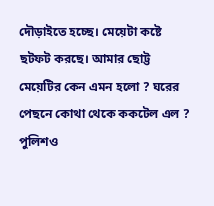দৌড়াইতে হচ্ছে। মেয়েটা কষ্টে ছটফট করছে। আমার ছোট্ট মেয়েটির কেন এমন হলো ? ঘরের পেছনে কোথা থেকে ককটেল এল ? পুলিশও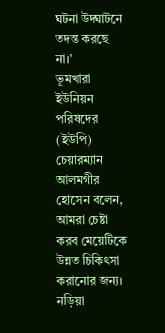ঘটনা উদ্ঘাটনে তদন্ত করছে না।’
ভূমখারা ইউনিয়ন পরিষদের (ইউপি) চেয়ারম্যান আলমগীর হোসেন বলেন, আমরা চেষ্টা করব মেয়েটিকে উন্নত চিকিৎসা করানোর জন্য।
নড়িয়া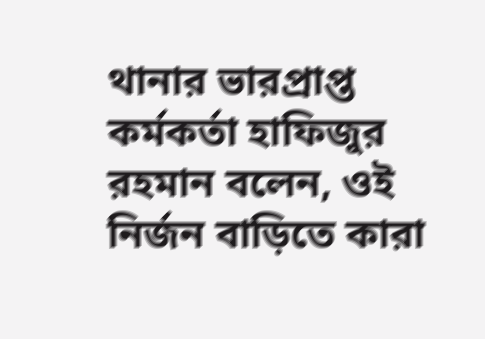থানার ভারপ্রাপ্ত কর্মকর্তা হাফিজুর রহমান বলেন, ওই নির্জন বাড়িতে কারা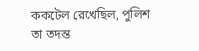ককটেল রেখেছিল, পুলিশ তা তদন্ত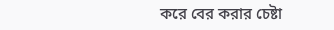করে বের করার চেষ্টা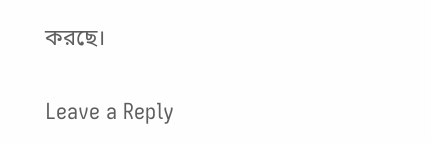করছে।

Leave a Reply